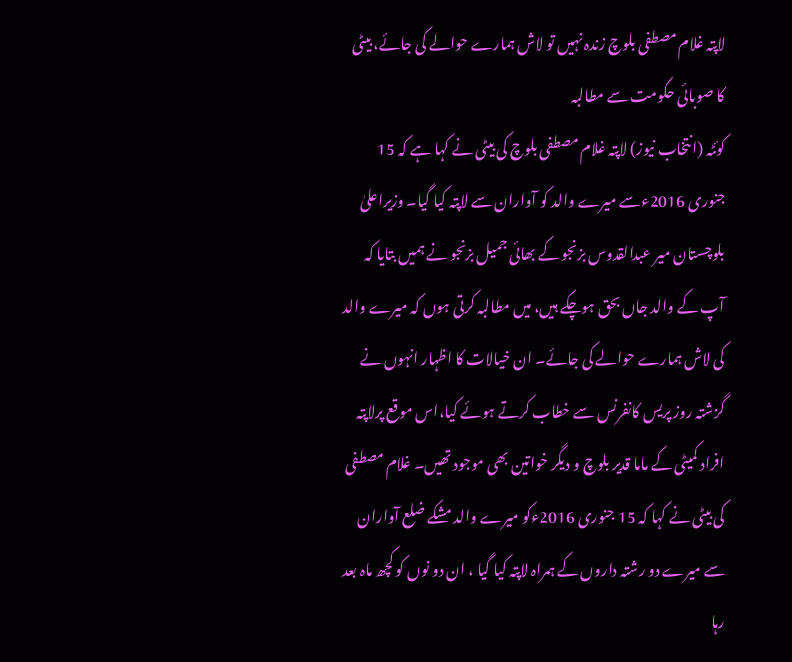لاپتہ غلام مصطفی بلوچ زندہ نہیں تو لاش ہمارے حوالے کی جائے، بیٹی کا صوبائی حکومت سے مطالبہ
کوئٹہ (انتخاب نیوز) لاپتہ غلام مصطفی بلوچ کی بیٹی نے کہا ہے کہ 15 جنوری 2016ءسے میرے والد کو آواران سے لاپتہ کیا گیا۔ وزیراعلیٰ بلوچستان میر عبدالقدوس بزنجو کے بھائی جمیل بزنجو نے ہمیں بتایا کہ آپ کے والد جاں بحق ہوچکے ہیں، میں مطالبہ کرتی ہوں کہ میرے والد کی لاش ہمارے حوالے کی جائے۔ ان خیالات کا اظہار انہوں نے گزشتہ روز پریس کانفرنس سے خطاب کرتے ہوئے کیا،اس موقع پرلاپتہ افراد کمیٹی کے ماما قدیر بلوچ و دیگر خواتین بھی موجود تھیں۔ غلام مصطفی کی بیٹی نے کہا کہ 15 جنوری 2016ءکو میرے والد مشکے ضلع آواران سے میرے دو رشتہ داروں کے ہمراہ لاپتہ کیا گیا ، ان دو نوں کو کچھ ماہ بعد رہا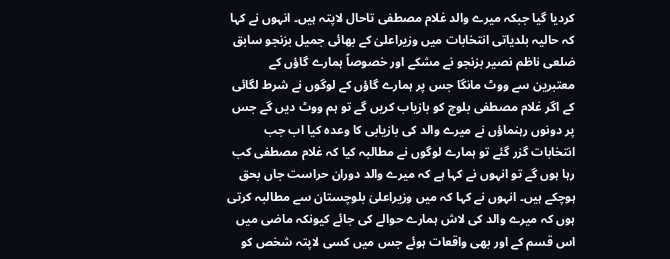کردیا گیا جبکہ میرے والد غلام مصطفی تاحال لاپتہ ہیں۔ انہوں نے کہا کہ حالیہ بلدیاتی انتخابات میں وزیراعلیٰ کے بھائی جمیل بزنجو سابق ضلعی ناظم نصیر بزنجو نے مشکے اور خصوصاً ہمارے گاؤں کے معتبرین سے ووٹ مانگا جس پر ہمارے گاؤں کے لوگوں نے شرط لگائی کے اگر غلام مصطفی بلوچ کو بازیاب کریں گے تو ہم ووٹ دیں گے جس پر دونوں رہنماؤں نے میرے والد کی بازیابی کا وعدہ کیا اب جب انتخابات گزر گئے تو ہمارے لوگوں نے مطالبہ کیا کہ غلام مصطفی کب رہا ہوں گے تو انہوں نے کہا ہے کہ میرے والد دوران حراست جاں بحق ہوچکے ہیں۔ انہوں نے کہا کہ میں وزیراعلیٰ بلوچستان سے مطالبہ کرتی ہوں کہ میرے والد کی لاش ہمارے حوالے کی جائے کیونکہ ماضی میں اس قسم کے اور بھی واقعات ہوئے جس میں کسی لاپتہ شخص کو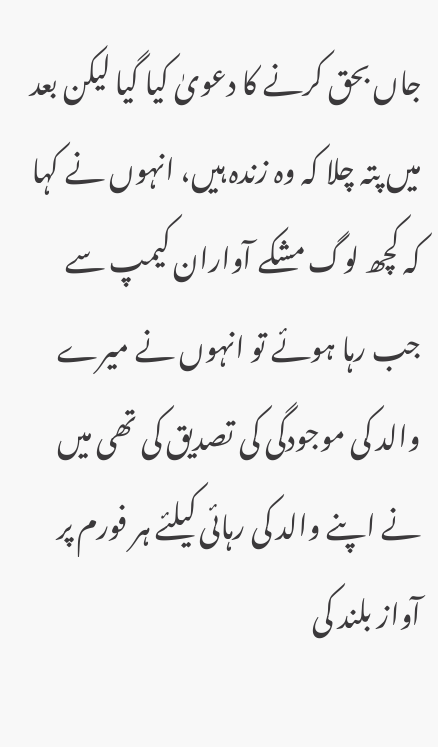جاں بحق کرنے کا دعویٰ کیا گیا لیکن بعد میں پتہ چلا کہ وہ زندہ ہیں، انہوں نے کہا کہ کچھ لوگ مشکے آواران کیمپ سے جب رہا ہوئے تو انہوں نے میرے والد کی موجودگی کی تصدیق کی تھی میں نے اپنے والد کی رہائی کیلئے ہر فورم پر آواز بلند کی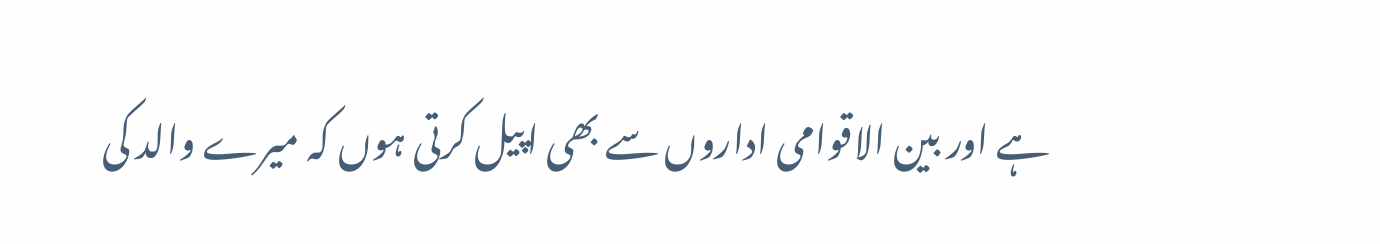ہے اور بین الاقوامی اداروں سے بھی اپیل کرتی ہوں کہ میرے والد کی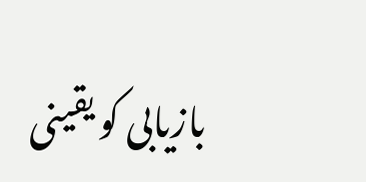بازیابی کو یقینی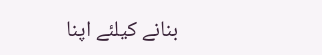بنانے کیلئے اپنا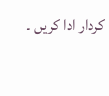کردار ادا کریں ۔